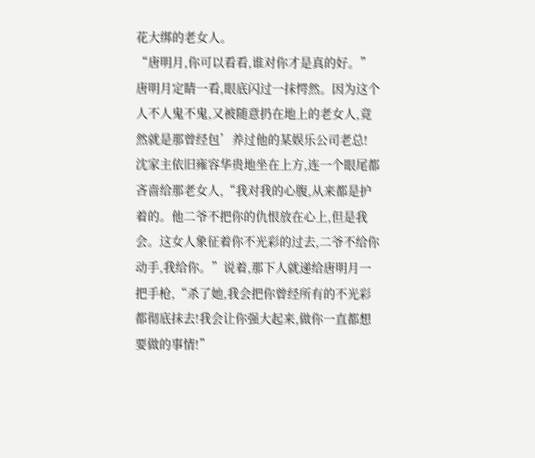花大绑的老女人。
“唐明月,你可以看看,谁对你才是真的好。”
唐明月定睛一看,眼底闪过一抹愕然。因为这个人不人鬼不鬼,又被随意扔在地上的老女人,竟然就是那曾经包’养过他的某娱乐公司老总!
沈家主依旧雍容华贵地坐在上方,连一个眼尾都吝啬给那老女人,“我对我的心腹,从来都是护着的。他二爷不把你的仇恨放在心上,但是我会。这女人象征着你不光彩的过去,二爷不给你动手,我给你。”说着,那下人就递给唐明月一把手枪,“杀了她,我会把你曾经所有的不光彩都彻底抹去!我会让你强大起来,做你一直都想要做的事情!”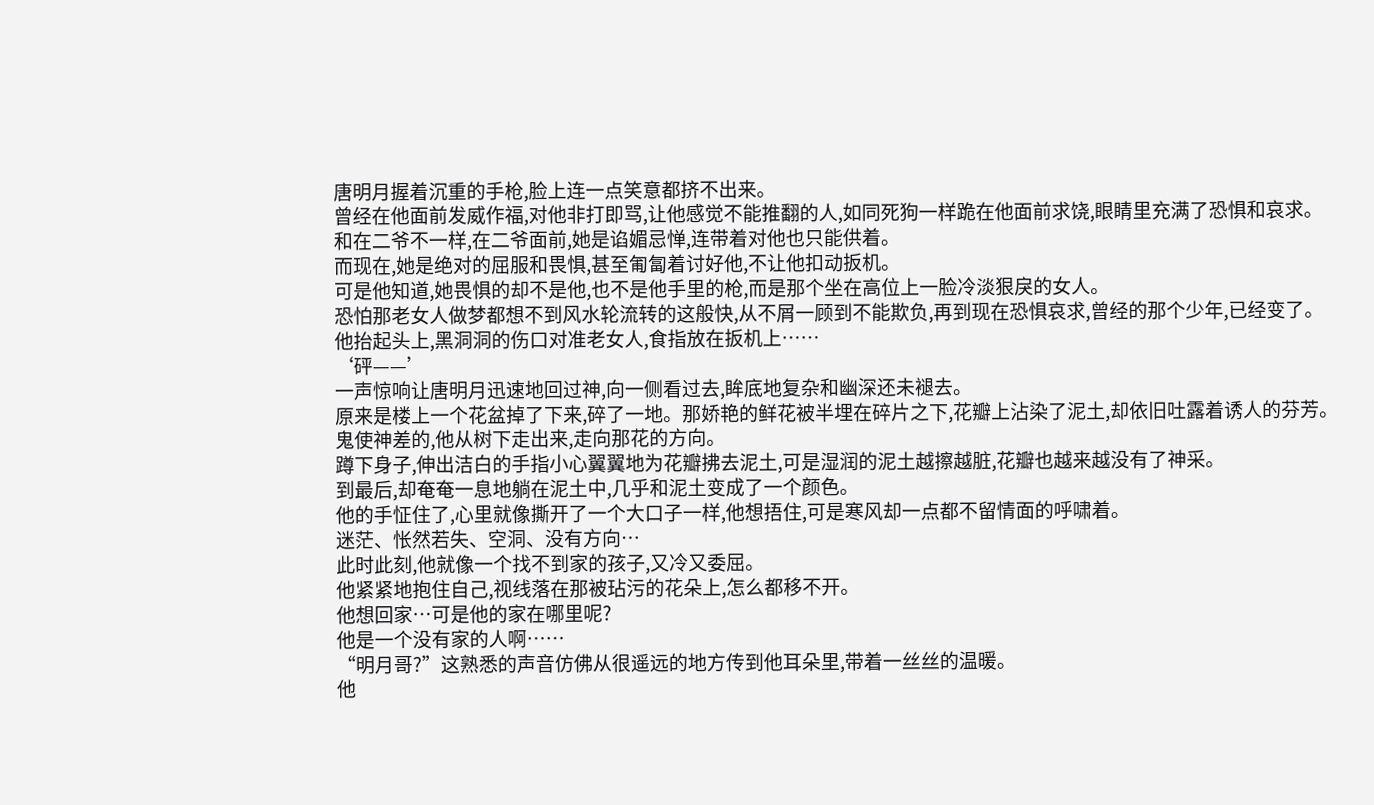唐明月握着沉重的手枪,脸上连一点笑意都挤不出来。
曾经在他面前发威作福,对他非打即骂,让他感觉不能推翻的人,如同死狗一样跪在他面前求饶,眼睛里充满了恐惧和哀求。
和在二爷不一样,在二爷面前,她是谄媚忌惮,连带着对他也只能供着。
而现在,她是绝对的屈服和畏惧,甚至匍匐着讨好他,不让他扣动扳机。
可是他知道,她畏惧的却不是他,也不是他手里的枪,而是那个坐在高位上一脸冷淡狠戾的女人。
恐怕那老女人做梦都想不到风水轮流转的这般快,从不屑一顾到不能欺负,再到现在恐惧哀求,曾经的那个少年,已经变了。
他抬起头上,黑洞洞的伤口对准老女人,食指放在扳机上……
‘砰——’
一声惊响让唐明月迅速地回过神,向一侧看过去,眸底地复杂和幽深还未褪去。
原来是楼上一个花盆掉了下来,碎了一地。那娇艳的鲜花被半埋在碎片之下,花瓣上沾染了泥土,却依旧吐露着诱人的芬芳。
鬼使神差的,他从树下走出来,走向那花的方向。
蹲下身子,伸出洁白的手指小心翼翼地为花瓣拂去泥土,可是湿润的泥土越擦越脏,花瓣也越来越没有了神采。
到最后,却奄奄一息地躺在泥土中,几乎和泥土变成了一个颜色。
他的手怔住了,心里就像撕开了一个大口子一样,他想捂住,可是寒风却一点都不留情面的呼啸着。
迷茫、怅然若失、空洞、没有方向…
此时此刻,他就像一个找不到家的孩子,又冷又委屈。
他紧紧地抱住自己,视线落在那被玷污的花朵上,怎么都移不开。
他想回家…可是他的家在哪里呢?
他是一个没有家的人啊……
“明月哥?”这熟悉的声音仿佛从很遥远的地方传到他耳朵里,带着一丝丝的温暖。
他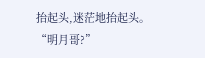抬起头,迷茫地抬起头。
“明月哥?”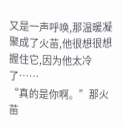又是一声呼唤,那温暖凝聚成了火苗,他很想很想握住它,因为他太冷了……
“真的是你啊。”那火苗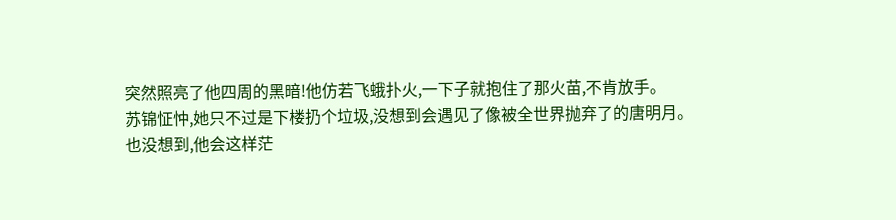突然照亮了他四周的黑暗!他仿若飞蛾扑火,一下子就抱住了那火苗,不肯放手。
苏锦怔忡,她只不过是下楼扔个垃圾,没想到会遇见了像被全世界抛弃了的唐明月。
也没想到,他会这样茫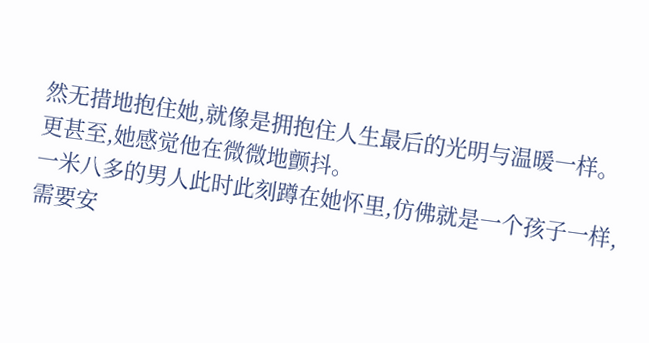然无措地抱住她,就像是拥抱住人生最后的光明与温暖一样。
更甚至,她感觉他在微微地颤抖。
一米八多的男人此时此刻蹲在她怀里,仿佛就是一个孩子一样,需要安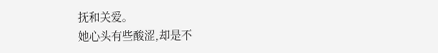抚和关爱。
她心头有些酸涩,却是不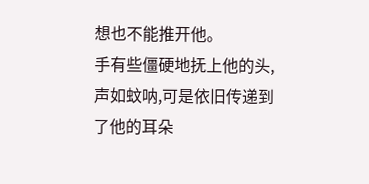想也不能推开他。
手有些僵硬地抚上他的头,声如蚊呐,可是依旧传递到了他的耳朵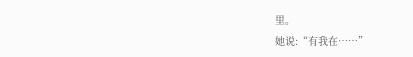里。
她说:“有我在……”